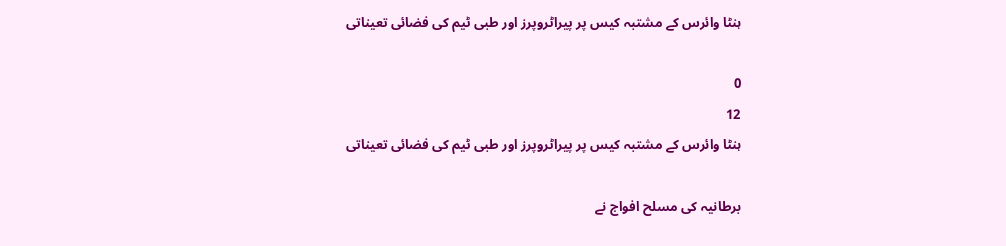ہنٹا وائرس کے مشتبہ کیس پر پیراٹروپرز اور طبی ٹیم کی فضائی تعیناتی

0
12
ہنٹا وائرس کے مشتبہ کیس پر پیراٹروپرز اور طبی ٹیم کی فضائی تعیناتی

برطانیہ کی مسلح افواج نے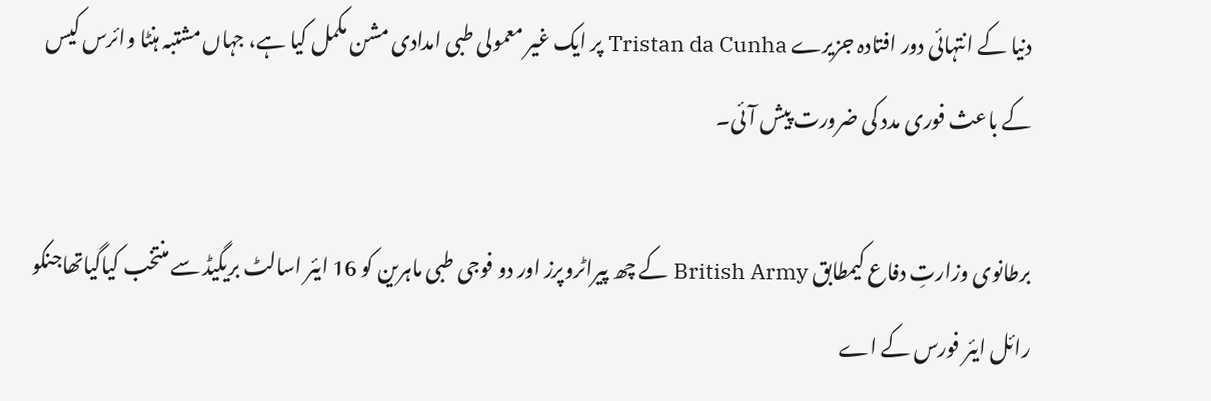دنیا کے انتہائی دور افتادہ جزیرے Tristan da Cunha پر ایک غیر معمولی طبی امدادی مشن مکمل کیا ہے، جہاں مشتبہ ہنٹا وائرس کیس کے باعث فوری مدد کی ضرورت پیش آئی۔

برطانوی وزارتِ دفاع کیمطابق British Army کے چھ پیراٹروپرز اور دو فوجی طبی ماہرین کو 16 ایئر اسالٹ بریگیڈ سے منتخب کیاگیاتھاجنکو رائل ایئر فورس کے اے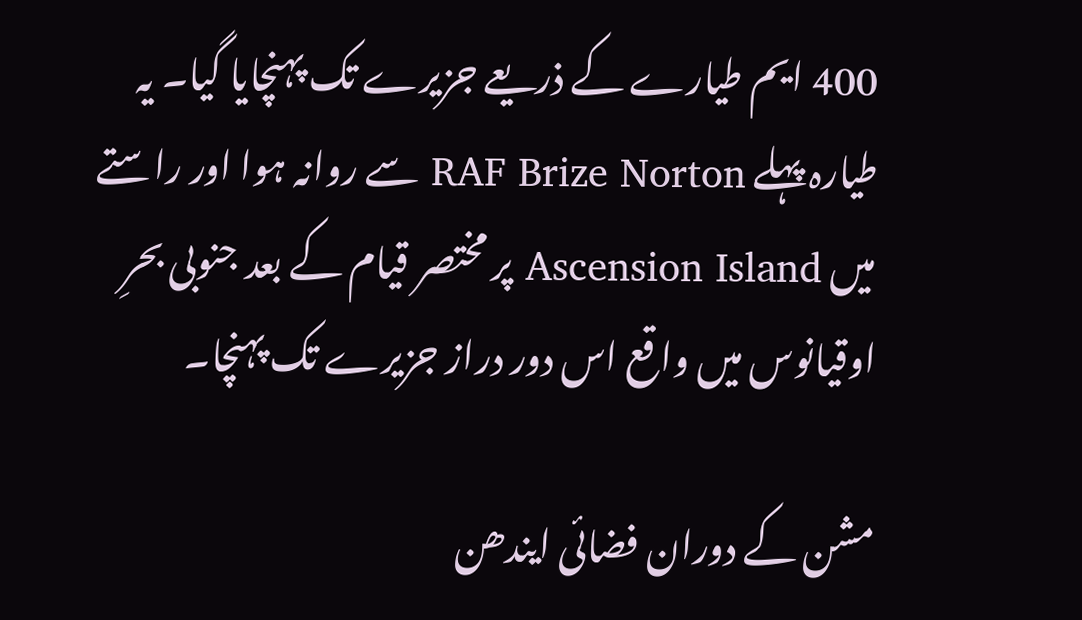400 ایم طیارے کے ذریعے جزیرے تک پہنچایا گیا۔ یہ طیارہ پہلے RAF Brize Norton سے روانہ ہوا اور راستے میں Ascension Island پر مختصر قیام کے بعد جنوبی بحرِ اوقیانوس میں واقع اس دور دراز جزیرے تک پہنچا۔

مشن کے دوران فضائی ایندھن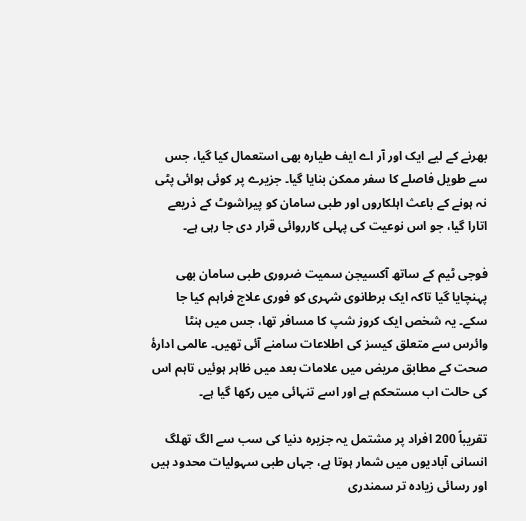بھرنے کے لیے ایک اور آر اے ایف طیارہ بھی استعمال کیا گیا، جس سے طویل فاصلے کا سفر ممکن بنایا گیا۔ جزیرے پر کوئی ہوائی پٹی نہ ہونے کے باعث اہلکاروں اور طبی سامان کو پیراشوٹ کے ذریعے اتارا گیا، جو اس نوعیت کی پہلی کارروائی قرار دی جا رہی ہے۔

فوجی ٹیم کے ساتھ آکسیجن سمیت ضروری طبی سامان بھی پہنچایا گیا تاکہ ایک برطانوی شہری کو فوری علاج فراہم کیا جا سکے۔ یہ شخص ایک کروز شپ کا مسافر تھا، جس میں ہنٹا وائرس سے متعلق کیسز کی اطلاعات سامنے آئی تھیں۔ عالمی ادارۂ صحت کے مطابق مریض میں علامات بعد میں ظاہر ہوئیں تاہم اس کی حالت اب مستحکم ہے اور اسے تنہائی میں رکھا گیا ہے۔

تقریباً 200 افراد پر مشتمل یہ جزیرہ دنیا کی سب سے الگ تھلگ انسانی آبادیوں میں شمار ہوتا ہے، جہاں طبی سہولیات محدود ہیں اور رسائی زیادہ تر سمندری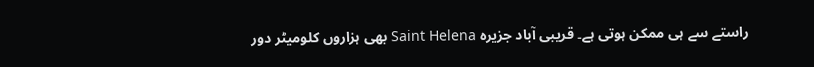راستے سے ہی ممکن ہوتی ہے۔ قریبی آباد جزیرہ Saint Helena بھی ہزاروں کلومیٹر دور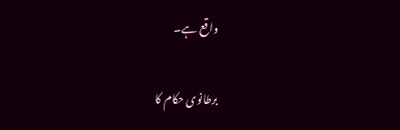واقع ہے۔

برطانوی حکام کا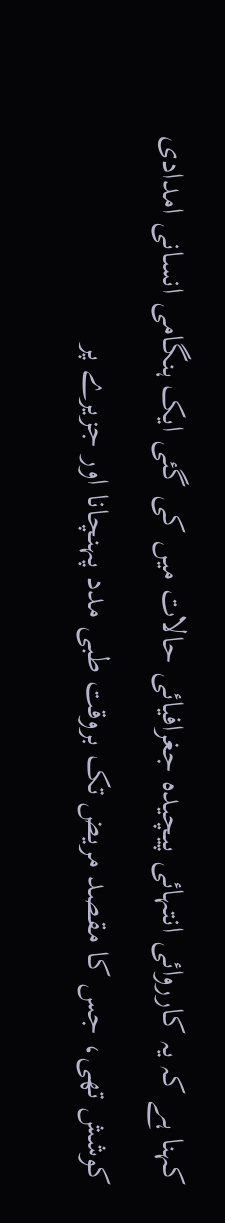کہنا ہے کہ یہ کارروائی انتہائی پیچیدہ جغرافیائی حالات میں کی گئی ایک ہنگامی انسانی امدادی کوشش تھی، جس کا مقصد مریض تک بروقت طبی مدد پہنچانا اور جزیرے پر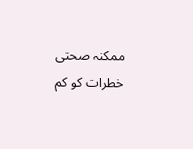ممکنہ صحتی خطرات کو کم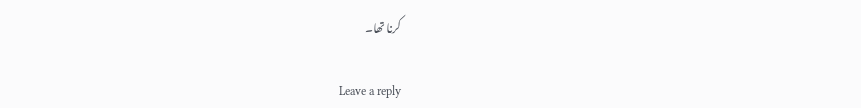کرنا تھا۔

Leave a reply